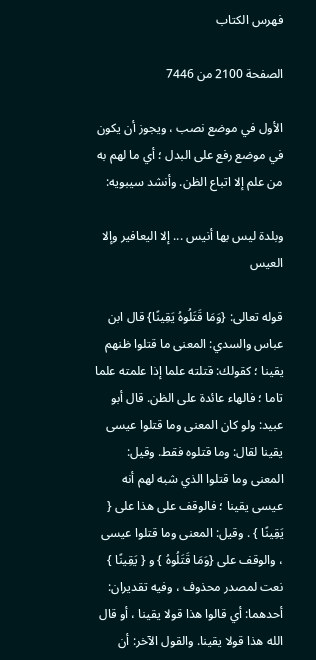فهرس الكتاب

الصفحة 2100 من 7446

الأول في موضع نصب ، ويجوز أن يكون في موضع رفع على البدل ؛ أي ما لهم به من علم إلا اتباع الظن. وأنشد سيبويه:

وبلدة ليس بها أنيس ... إلا اليعافير وإلا العيس

قوله تعالى: {وَمَا قَتَلُوهُ يَقِينًا} قال ابن عباس والسدي: المعنى ما قتلوا ظنهم يقينا ؛ كقولك: قتلته علما إذا علمته علما تاما ؛ فالهاء عائدة على الظن. قال أبو عبيد: ولو كان المعنى وما قتلوا عيسى يقينا لقال: وما قتلوه فقط. وقيل: المعنى وما قتلوا الذي شبه لهم أنه عيسى يقينا ؛ فالوقف على هذا على { يَقِينًا } . وقيل: المعنى وما قتلوا عيسى ، والوقف على {وَمَا قَتَلُوهُ } و { يَقِينًا } نعت لمصدر محذوف ، وفيه تقديران: أحدهما: أي قالوا هذا قولا يقينا ، أو قال الله هذا قولا يقينا. والقول الآخر: أن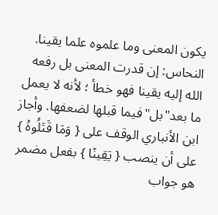يكون المعنى وما علموه علما يقينا. النحاس: إن قدرت المعنى بل رفعه الله إليه يقينا فهو خطأ ؛ لأنه لا يعمل ما بعد"بل"فيما قبلها لضعفها. وأجاز ابن الأنباري الوقف على { وَمَا قَتَلُوهُ } على أن ينصب { يَقِينًا } بفعل مضمر هو جواب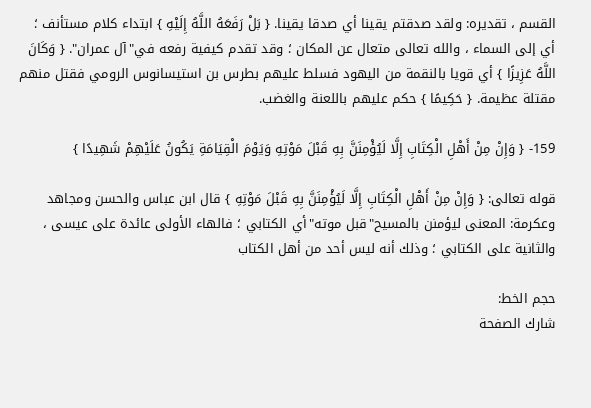القسم ، تقديره: ولقد صدقتم يقينا أي صدقا يقينا. { بَلْ رَفَعَهُ اللَّهُ إِلَيْهِ } ابتداء كلام مستأنف ؛ أي إلى السماء ، والله تعالى متعال عن المكان ؛ وقد تقدم كيفية رفعه في"آل عمران". { وَكَانَ اللَّهُ عَزِيزًا } أي قويا بالنقمة من اليهود فسلط عليهم بطرس بن استيسانوس الرومي فقتل منهم مقتلة عظيمة. { حَكِيمًا } حكم عليهم باللعنة والغضب.

159- { وَإِنْ مِنْ أَهْلِ الْكِتَابِ إِلَّا لَيُؤْمِنَنَّ بِهِ قَبْلَ مَوْتِهِ وَيَوْمَ الْقِيَامَةِ يَكُونُ عَلَيْهِمْ شَهِيدًا }

قوله تعالى: { وَإِنْ مِنْ أَهْلِ الْكِتَابِ إِلَّا لَيُؤْمِنَنَّ بِهِ قَبْلَ مَوْتِهِ } قال ابن عباس والحسن ومجاهد وعكرمة: المعنى ليؤمنن بالمسيح"قبل موته"أي الكتابي ؛ فالهاء الأولى عائدة على عيسى ، والثانية على الكتابي ؛ وذلك أنه ليس أحد من أهل الكتاب

حجم الخط:
شارك الصفحة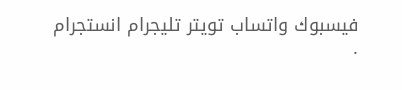فيسبوك واتساب تويتر تليجرام انستجرام
.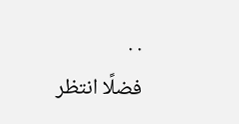. .
فضلًا انتظر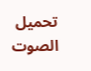تحميل الصوت